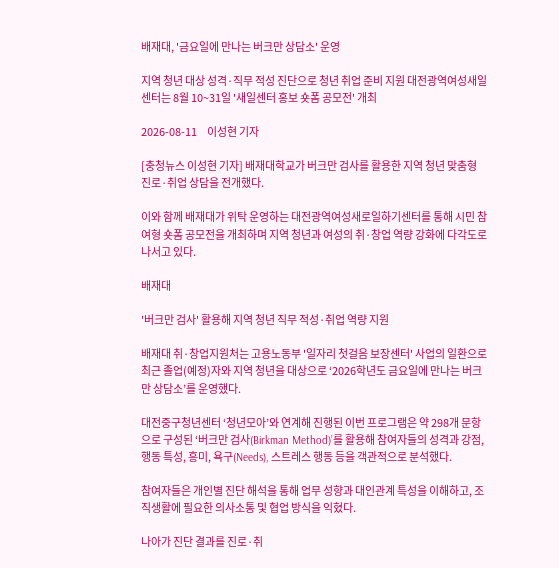배재대, '금요일에 만나는 버크만 상담소' 운영

지역 청년 대상 성격·직무 적성 진단으로 청년 취업 준비 지원 대전광역여성새일센터는 8월 10~31일 '새일센터 홍보 숏폼 공모전' 개최

2026-08-11     이성현 기자

[충청뉴스 이성현 기자] 배재대학교가 버크만 검사를 활용한 지역 청년 맞춤형 진로·취업 상담을 전개했다.

이와 함께 배재대가 위탁 운영하는 대전광역여성새로일하기센터를 통해 시민 참여형 숏폼 공모전을 개최하며 지역 청년과 여성의 취·창업 역량 강화에 다각도로 나서고 있다.

배재대

'버크만 검사' 활용해 지역 청년 직무 적성·취업 역량 지원

배재대 취·창업지원처는 고용노동부 '일자리 첫걸음 보장센터' 사업의 일환으로 최근 졸업(예정)자와 지역 청년을 대상으로 ‘2026학년도 금요일에 만나는 버크만 상담소’를 운영했다.

대전중구청년센터 ‘청년모아’와 연계해 진행된 이번 프로그램은 약 298개 문항으로 구성된 ‘버크만 검사(Birkman Method)’를 활용해 참여자들의 성격과 강점, 행동 특성, 흥미, 욕구(Needs), 스트레스 행동 등을 객관적으로 분석했다.

참여자들은 개인별 진단 해석을 통해 업무 성향과 대인관계 특성을 이해하고, 조직생활에 필요한 의사소통 및 협업 방식을 익혔다.

나아가 진단 결과를 진로·취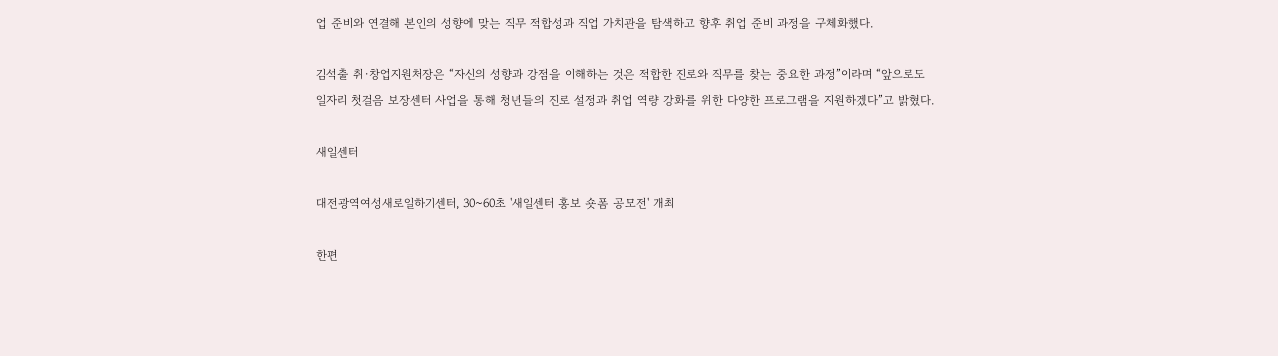업 준비와 연결해 본인의 성향에 맞는 직무 적합성과 직업 가치관을 탐색하고 향후 취업 준비 과정을 구체화했다.

김석출 취·창업지원처장은 “자신의 성향과 강점을 이해하는 것은 적합한 진로와 직무를 찾는 중요한 과정”이라며 “앞으로도 일자리 첫걸음 보장센터 사업을 통해 청년들의 진로 설정과 취업 역량 강화를 위한 다양한 프로그램을 지원하겠다”고 밝혔다.

새일센터

대전광역여성새로일하기센터, 30~60초 '새일센터 홍보 숏폼 공모전' 개최

한편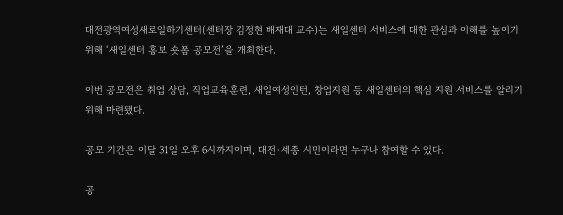대전광역여성새로일하기센터(센터장 김정현 배재대 교수)는 새일센터 서비스에 대한 관심과 이해를 높이기 위해 ‘새일센터 홍보 숏폼 공모전’을 개최한다.

이번 공모전은 취업 상담, 직업교육훈련, 새일여성인턴, 창업지원 등 새일센터의 핵심 지원 서비스를 알리기 위해 마련됐다.

공모 기간은 이달 31일 오후 6시까지이며, 대전·세종 시민이라면 누구나 참여할 수 있다.

공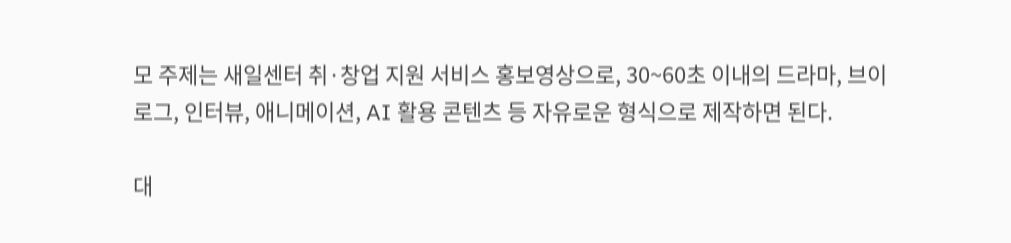모 주제는 새일센터 취·창업 지원 서비스 홍보영상으로, 30~60초 이내의 드라마, 브이로그, 인터뷰, 애니메이션, AI 활용 콘텐츠 등 자유로운 형식으로 제작하면 된다.

대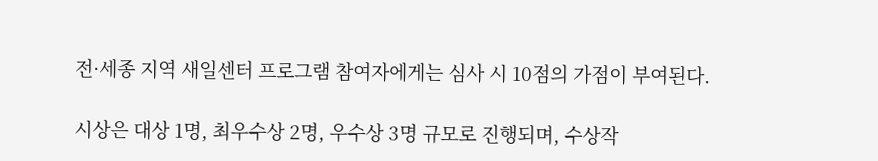전·세종 지역 새일센터 프로그램 참여자에게는 심사 시 10점의 가점이 부여된다.

시상은 대상 1명, 최우수상 2명, 우수상 3명 규모로 진행되며, 수상작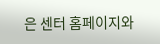은 센터 홈페이지와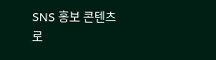SNS 홍보 콘텐츠로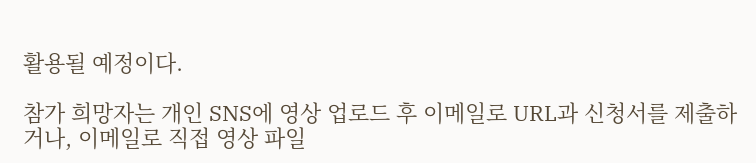활용될 예정이다.

참가 희망자는 개인 SNS에 영상 업로드 후 이메일로 URL과 신청서를 제출하거나, 이메일로 직접 영상 파일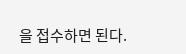을 접수하면 된다.